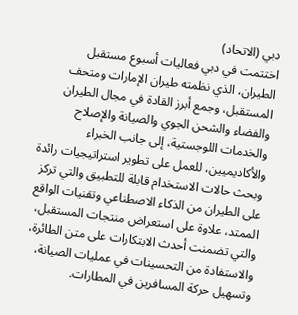دبي (الاتحاد)
اختتمت في دبي فعاليات أسبوع مستقبل الطيران، الذي نظمته طيران الإمارات ومتحف المستقبل، وجمع أبرز القادة في مجال الطيران والفضاء والشحن الجوي والصيانة والإصلاح والخدمات اللوجستية، إلى جانب الخبراء والأكاديميين، للعمل على تطوير استراتيجيات رائدة وبحث حالات الاستخدام قابلة للتطبيق والتي تركز على الطيران من الذكاء الاصطناعي وتقنيات الواقع الممتد، علاوة على استعراض منتجات المستقبل، والتي تضمنت أحدث الابتكارات على متن الطائرة، والاستفادة من التحسينات في عمليات الصيانة، وتسهيل حركة المسافرين في المطارات.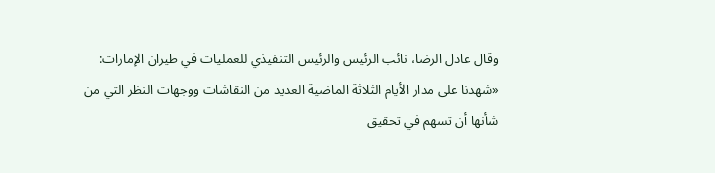وقال عادل الرضا، نائب الرئيس والرئيس التنفيذي للعمليات في طيران الإمارات: «شهدنا على مدار الأيام الثلاثة الماضية العديد من النقاشات ووجهات النظر التي من شأنها أن تسهم في تحقيق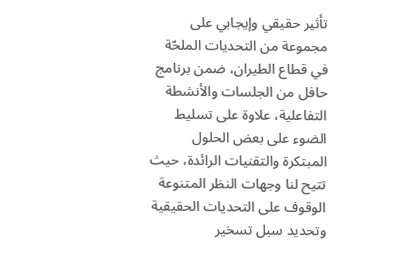تأثير حقيقي وإيجابي على مجموعة من التحديات الملحّة في قطاع الطيران، ضمن برنامج حافل من الجلسات والأنشطة التفاعلية، علاوة على تسليط الضوء على بعض الحلول المبتكرة والتقنيات الرائدة، حيث تتيح لنا وجهات النظر المتنوعة الوقوف على التحديات الحقيقية وتحديد سبل تسخير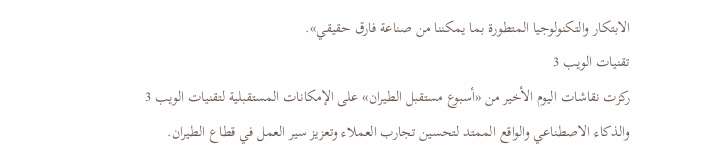الابتكار والتكنولوجيا المتطورة بما يمكننا من صناعة فارق حقيقي».
تقنيات الويب 3
ركزت نقاشات اليوم الأخير من «أسبوع مستقبل الطيران» على الإمكانات المستقبلية لتقنيات الويب 3 والذكاء الاصطناعي والواقع الممتد لتحسين تجارب العملاء وتعزيز سير العمل في قطاع الطيران.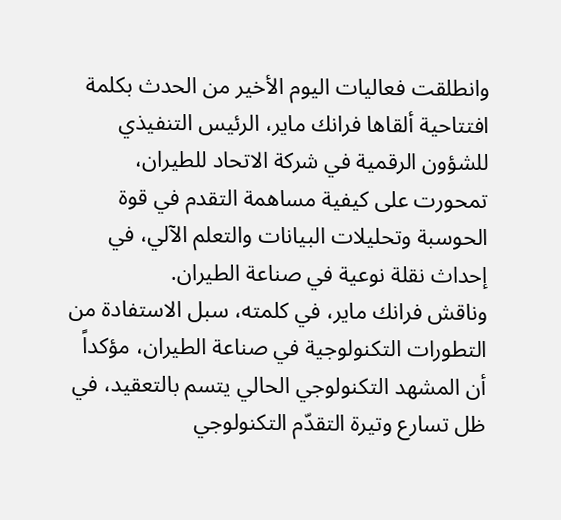وانطلقت فعاليات اليوم الأخير من الحدث بكلمة افتتاحية ألقاها فرانك ماير، الرئيس التنفيذي للشؤون الرقمية في شركة الاتحاد للطيران، تمحورت على كيفية مساهمة التقدم في قوة الحوسبة وتحليلات البيانات والتعلم الآلي، في إحداث نقلة نوعية في صناعة الطيران.
وناقش فرانك ماير، في كلمته، سبل الاستفادة من التطورات التكنولوجية في صناعة الطيران، مؤكداً أن المشهد التكنولوجي الحالي يتسم بالتعقيد، في ظل تسارع وتيرة التقدّم التكنولوجي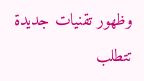وظهور تقنيات جديدة تتطلب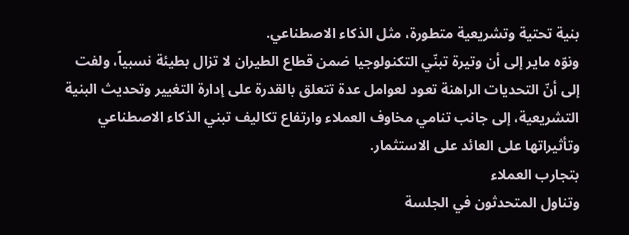بنية تحتية وتشريعية متطورة، مثل الذكاء الاصطناعي.
ونوّه ماير إلى أن وتيرة تبنّي التكنولوجيا ضمن قطاع الطيران لا تزال بطيئة نسبياً، ولفت إلى أنّ التحديات الراهنة تعود لعوامل عدة تتعلق بالقدرة على إدارة التغيير وتحديث البنية التشريعية، إلى جانب تنامي مخاوف العملاء وارتفاع تكاليف تبني الذكاء الاصطناعي وتأثيراتها على العائد على الاستثمار.
بتجارب العملاء
وتناول المتحدثون في الجلسة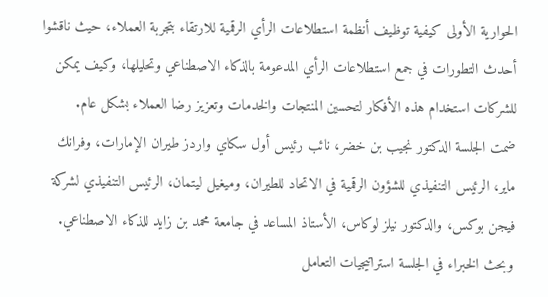الحوارية الأولى كيفية توظيف أنظمة استطلاعات الرأي الرقمية للارتقاء بتجربة العملاء، حيث ناقشوا أحدث التطورات في جمع استطلاعات الرأي المدعومة بالذكاء الاصطناعي وتحليلها، وكيف يمكن للشركات استخدام هذه الأفكار لتحسين المنتجات والخدمات وتعزيز رضا العملاء بشكل عام.
ضمت الجلسة الدكتور نجيب بن خضر، نائب رئيس أول سكاي واردز طيران الإمارات، وفرانك ماير، الرئيس التنفيذي للشؤون الرقمية في الاتحاد للطيران، وميغيل ليتمان، الرئيس التنفيذي لشركة فيجن بوكس، والدكتور نيلز لوكاس، الأستاذ المساعد في جامعة محمد بن زايد للذكاء الاصطناعي.
وبحث الخبراء في الجلسة استراتيجيات التعامل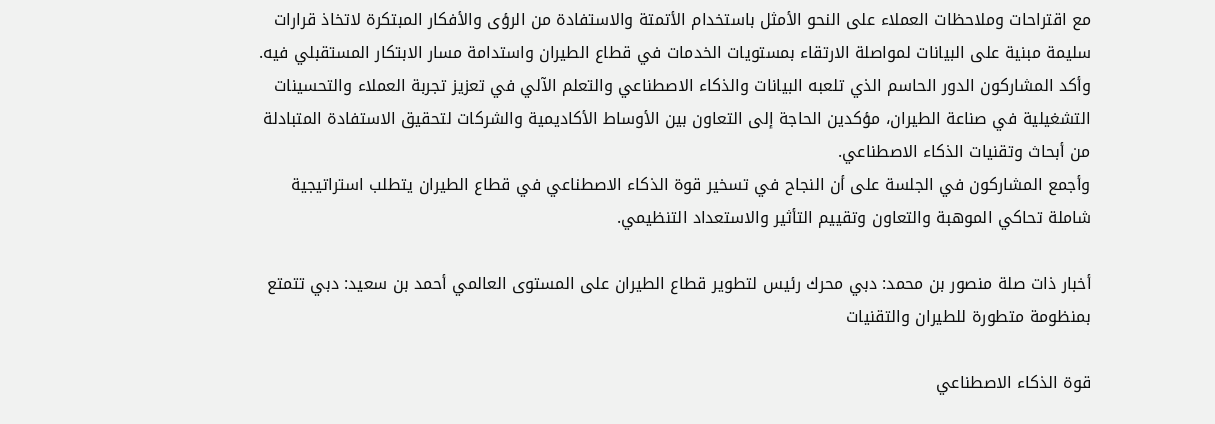مع اقتراحات وملاحظات العملاء على النحو الأمثل باستخدام الأتمتة والاستفادة من الرؤى والأفكار المبتكرة لاتخاذ قرارات سليمة مبنية على البيانات لمواصلة الارتقاء بمستويات الخدمات في قطاع الطيران واستدامة مسار الابتكار المستقبلي فيه.
وأكد المشاركون الدور الحاسم الذي تلعبه البيانات والذكاء الاصطناعي والتعلم الآلي في تعزيز تجربة العملاء والتحسينات التشغيلية في صناعة الطيران، مؤكدين الحاجة إلى التعاون بين الأوساط الأكاديمية والشركات لتحقيق الاستفادة المتبادلة من أبحاث وتقنيات الذكاء الاصطناعي.
وأجمع المشاركون في الجلسة على أن النجاح في تسخير قوة الذكاء الاصطناعي في قطاع الطيران يتطلب استراتيجية شاملة تحاكي الموهبة والتعاون وتقييم التأثير والاستعداد التنظيمي.

أخبار ذات صلة منصور بن محمد: دبي محرك رئيس لتطوير قطاع الطيران على المستوى العالمي أحمد بن سعيد: دبي تتمتع بمنظومة متطورة للطيران والتقنيات

قوة الذكاء الاصطناعي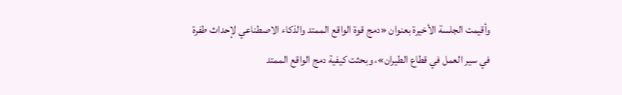وأقيمت الجلسة الأخيرة بعنوان «دمج قوة الواقع الممتد والذكاء الاصطناعي لإحداث طفرة في سير العمل في قطاع الطيران»، وبحثت كيفية دمج الواقع الممتد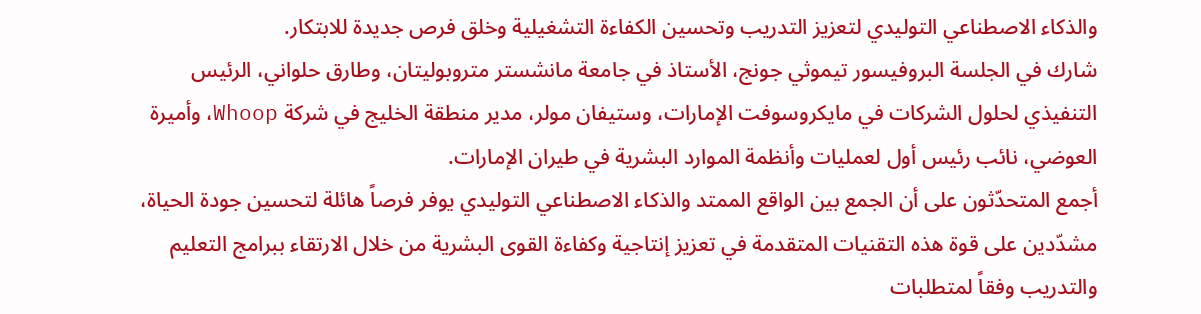والذكاء الاصطناعي التوليدي لتعزيز التدريب وتحسين الكفاءة التشغيلية وخلق فرص جديدة للابتكار.
شارك في الجلسة البروفيسور تيموثي جونج، الأستاذ في جامعة مانشستر متروبوليتان، وطارق حلواني، الرئيس التنفيذي لحلول الشركات في مايكروسوفت الإمارات، وستيفان مولر، مدير منطقة الخليج في شركة Whoop، وأميرة العوضي، نائب رئيس أول لعمليات وأنظمة الموارد البشرية في طيران الإمارات.
أجمع المتحدّثون على أن الجمع بين الواقع الممتد والذكاء الاصطناعي التوليدي يوفر فرصاً هائلة لتحسين جودة الحياة، مشدّدين على قوة هذه التقنيات المتقدمة في تعزيز إنتاجية وكفاءة القوى البشرية من خلال الارتقاء ببرامج التعليم والتدريب وفقاً لمتطلبات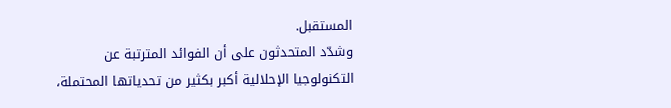المستقبل.
وشدّد المتحدثون على أن الفوائد المترتبة عن التكنولوجيا الإحلالية أكبر بكثير من تحدياتها المحتملة،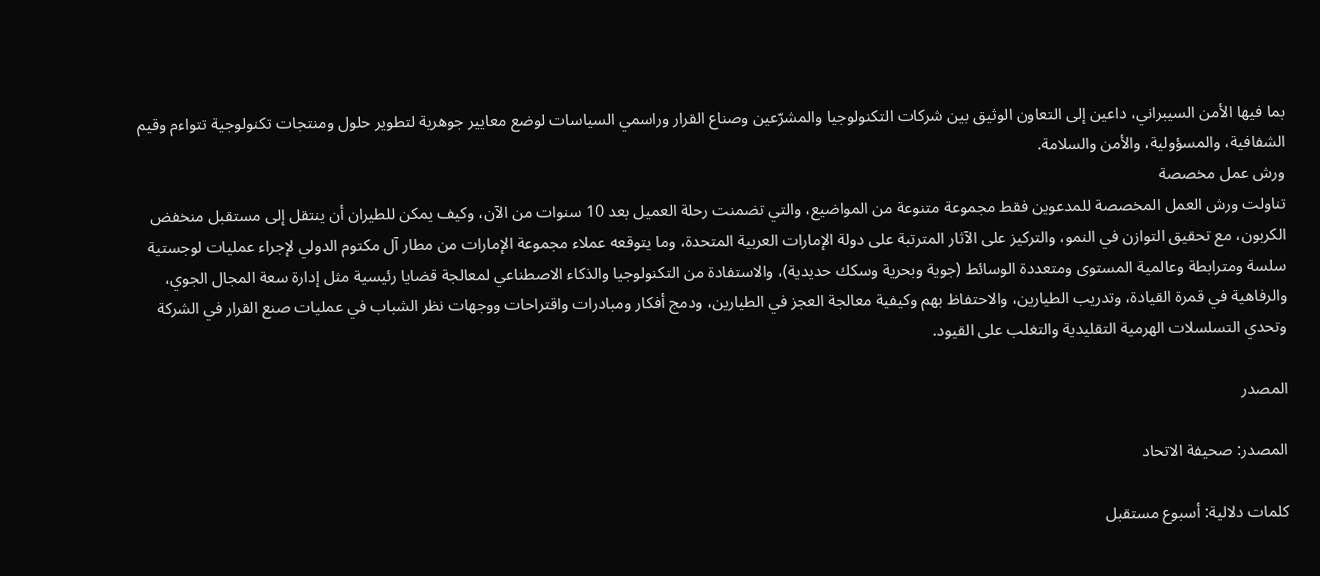بما فيها الأمن السيبراني، داعين إلى التعاون الوثيق بين شركات التكنولوجيا والمشرّعين وصناع القرار وراسمي السياسات لوضع معايير جوهرية لتطوير حلول ومنتجات تكنولوجية تتواءم وقيم الشفافية، والمسؤولية، والأمن والسلامة.
ورش عمل مخصصة
تناولت ورش العمل المخصصة للمدعوين فقط مجموعة متنوعة من المواضيع، والتي تضمنت رحلة العميل بعد 10 سنوات من الآن، وكيف يمكن للطيران أن ينتقل إلى مستقبل منخفض الكربون، مع تحقيق التوازن في النمو، والتركيز على الآثار المترتبة على دولة الإمارات العربية المتحدة، وما يتوقعه عملاء مجموعة الإمارات من مطار آل مكتوم الدولي لإجراء عمليات لوجستية سلسة ومترابطة وعالمية المستوى ومتعددة الوسائط (جوية وبحرية وسكك حديدية)، والاستفادة من التكنولوجيا والذكاء الاصطناعي لمعالجة قضايا رئيسية مثل إدارة سعة المجال الجوي، والرفاهية في قمرة القيادة، وتدريب الطيارين، والاحتفاظ بهم وكيفية معالجة العجز في الطيارين، ودمج أفكار ومبادرات واقتراحات ووجهات نظر الشباب في عمليات صنع القرار في الشركة وتحدي التسلسلات الهرمية التقليدية والتغلب على القيود.

المصدر

المصدر: صحيفة الاتحاد

كلمات دلالية: أسبوع مستقبل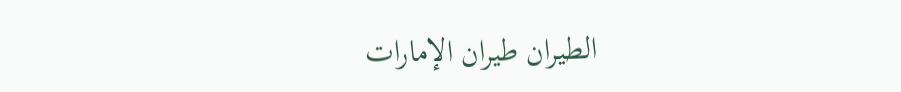الطيران طيران الإمارات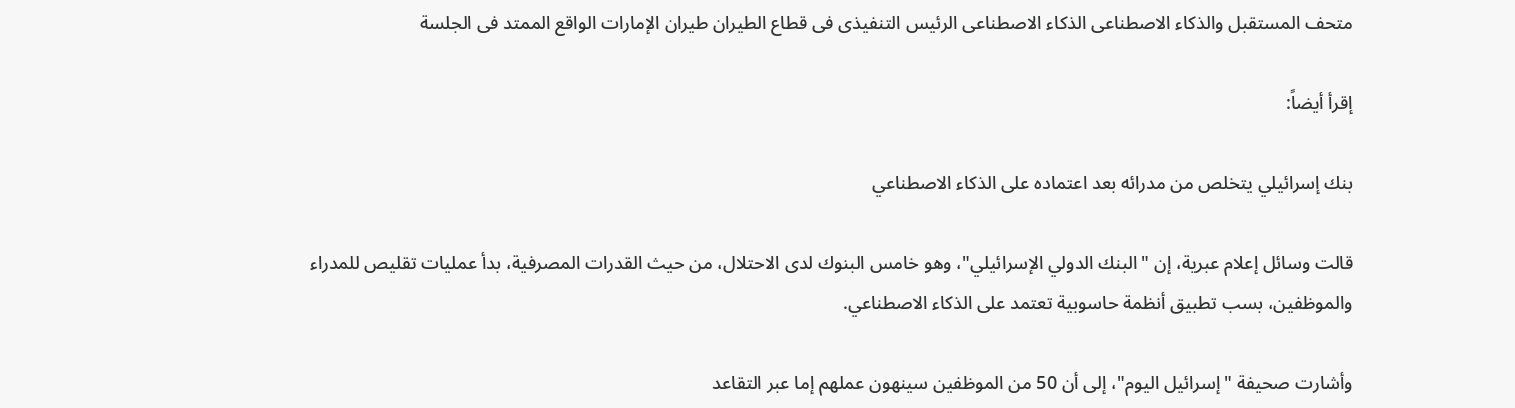متحف المستقبل والذکاء الاصطناعی الذکاء الاصطناعی الرئیس التنفیذی فی قطاع الطیران طیران الإمارات الواقع الممتد فی الجلسة

إقرأ أيضاً:

بنك إسرائيلي يتخلص من مدرائه بعد اعتماده على الذكاء الاصطناعي

قالت وسائل إعلام عبرية، إن "البنك الدولي الإسرائيلي"، وهو خامس البنوك لدى الاحتلال، من حيث القدرات المصرفية، بدأ عمليات تقليص للمدراء والموظفين، بسب تطبيق أنظمة حاسوبية تعتمد على الذكاء الاصطناعي.

وأشارت صحيفة "إسرائيل اليوم"، إلى أن 50 من الموظفين سينهون عملهم إما عبر التقاعد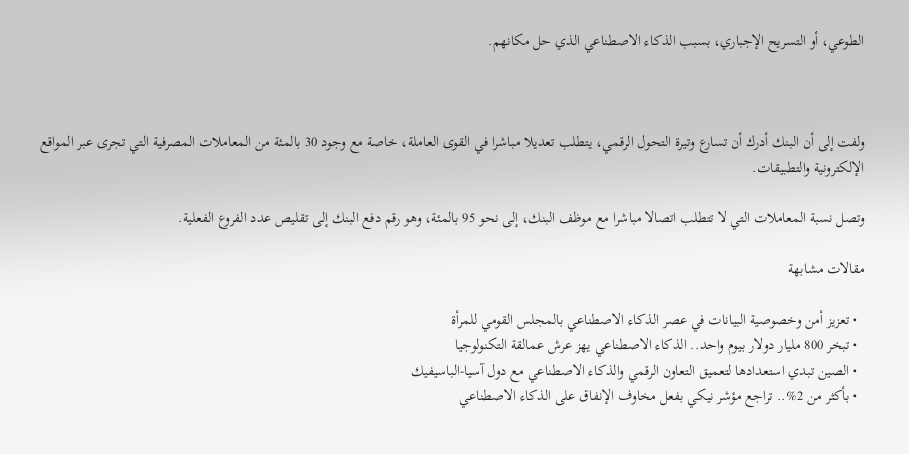الطوعي، أو التسريح الإجباري، بسبب الذكاء الاصطناعي الذي حل مكانهم.



ولفت إلى أن البنك أدرك أن تسارع وتيرة التحول الرقمي، يتطلب تعديلا مباشرا في القوى العاملة، خاصة مع وجود 30 بالمئة من المعاملات المصرفية التي تجرى عبر المواقع الإلكترونية والتطبيقات.

وتصل نسبة المعاملات التي لا تتطلب اتصالا مباشرا مع موظف البنك، إلى نحو 95 بالمئة، وهو رقم دفع البنك إلى تقليص عدد الفروع الفعلية.

مقالات مشابهة

  • تعزيز أمن وخصوصية البيانات في عصر الذكاء الاصطناعي بالمجلس القومي للمرأة
  • تبخر 800 مليار دولار بيوم واحد.. الذكاء الاصطناعي يهز عرش عمالقة التكنولوجيا
  • الصين تبدي استعدادها لتعميق التعاون الرقمي والذكاء الاصطناعي مع دول آسيا-الباسيفيك
  • بأكثر من 2%.. تراجع مؤشر نيكي بفعل مخاوف الإنفاق على الذكاء الاصطناعي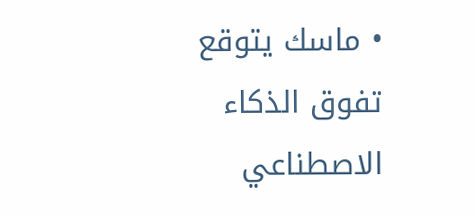• ماسك يتوقع تفوق الذكاء الاصطناعي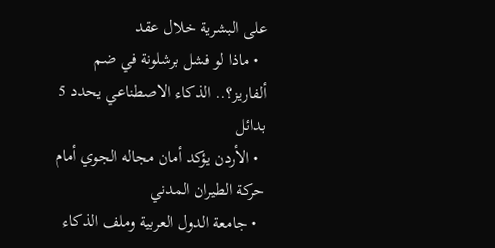على البشرية خلال عقد
  • ماذا لو فشل برشلونة في ضم ألفاريز؟.. الذكاء الاصطناعي يحدد 5 بدائل
  • الأردن يؤكد أمان مجاله الجوي أمام حركة الطيران المدني
  • جامعة الدول العربية وملف الذكاء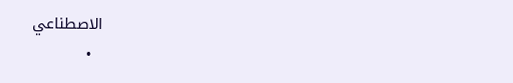الاصطناعي
  •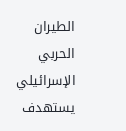الطيران الحربي الإسرائيلي يستهدف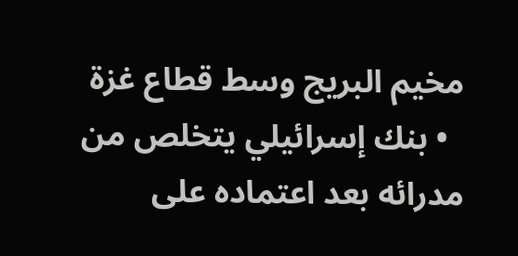مخيم البريج وسط قطاع غزة
  • بنك إسرائيلي يتخلص من مدرائه بعد اعتماده على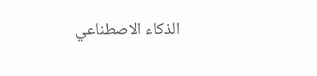الذكاء الاصطناعي